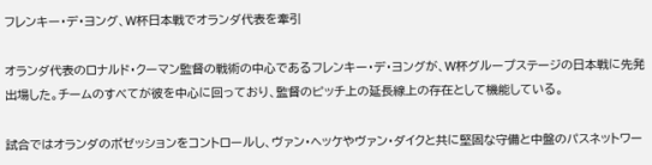フレンキー・デ・ヨング、W杯日本戦でオランダ代表を牽引

オランダ代表のロナルド・クーマン監督の戦術の中心であるフレンキー・デ・ヨングが、W杯グループステージの日本戦に先発出場した。チームのすべてが彼を中心に回っており、監督のピッチ上の延長線上の存在として機能している。

試合ではオランダのポゼッションをコントロールし、ヴァン・ヘッケやヴァン・ダイクと共に堅固な守備と中盤のパスネットワー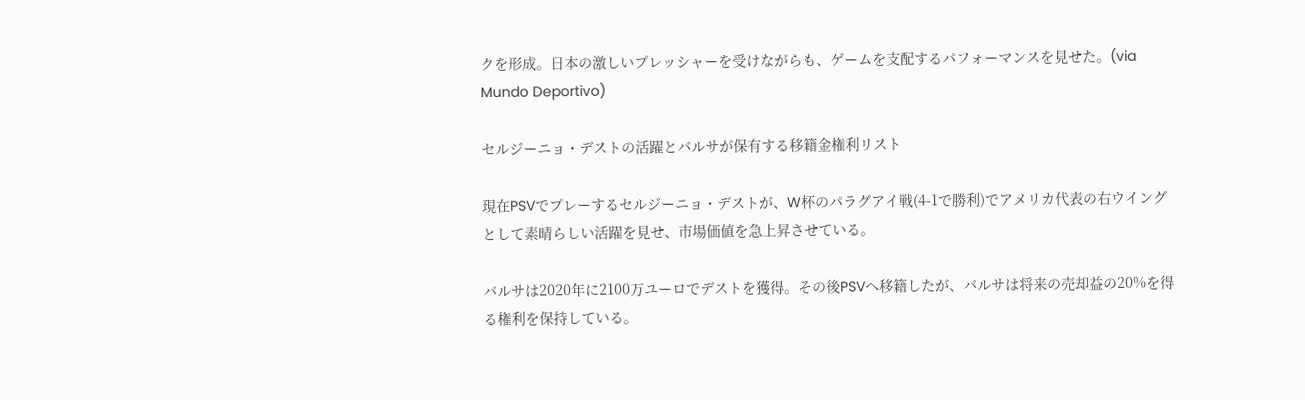クを形成。日本の激しいプレッシャーを受けながらも、ゲームを支配するパフォーマンスを見せた。(via Mundo Deportivo)

セルジーニョ・デストの活躍とバルサが保有する移籍金権利リスト

現在PSVでプレーするセルジーニョ・デストが、W杯のパラグアイ戦(4-1で勝利)でアメリカ代表の右ウイングとして素晴らしい活躍を見せ、市場価値を急上昇させている。

バルサは2020年に2100万ユーロでデストを獲得。その後PSVへ移籍したが、バルサは将来の売却益の20%を得る権利を保持している。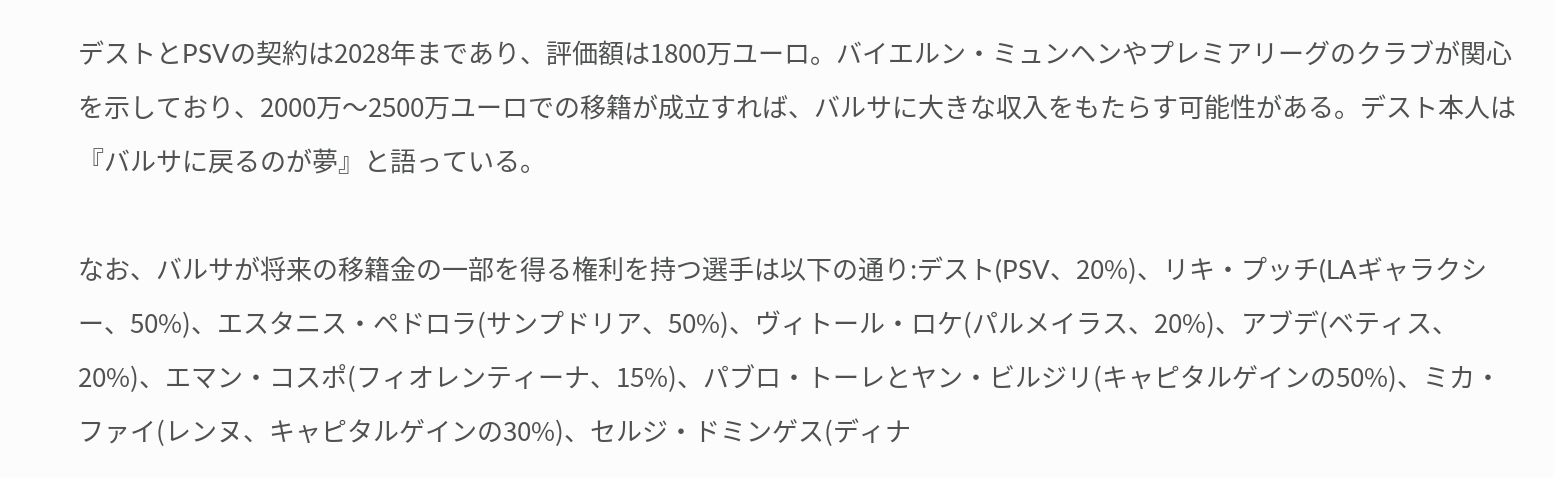デストとPSVの契約は2028年まであり、評価額は1800万ユーロ。バイエルン・ミュンヘンやプレミアリーグのクラブが関心を示しており、2000万〜2500万ユーロでの移籍が成立すれば、バルサに大きな収入をもたらす可能性がある。デスト本人は『バルサに戻るのが夢』と語っている。

なお、バルサが将来の移籍金の一部を得る権利を持つ選手は以下の通り:デスト(PSV、20%)、リキ・プッチ(LAギャラクシー、50%)、エスタニス・ペドロラ(サンプドリア、50%)、ヴィトール・ロケ(パルメイラス、20%)、アブデ(ベティス、20%)、エマン・コスポ(フィオレンティーナ、15%)、パブロ・トーレとヤン・ビルジリ(キャピタルゲインの50%)、ミカ・ファイ(レンヌ、キャピタルゲインの30%)、セルジ・ドミンゲス(ディナ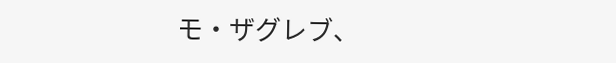モ・ザグレブ、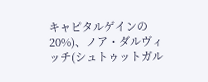キャピタルゲインの20%)、ノア・ダルヴィッチ(シュトゥットガル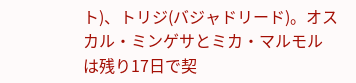ト)、トリジ(バジャドリード)。オスカル・ミンゲサとミカ・マルモルは残り17日で契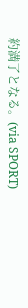約満了となる。(via SPORT)